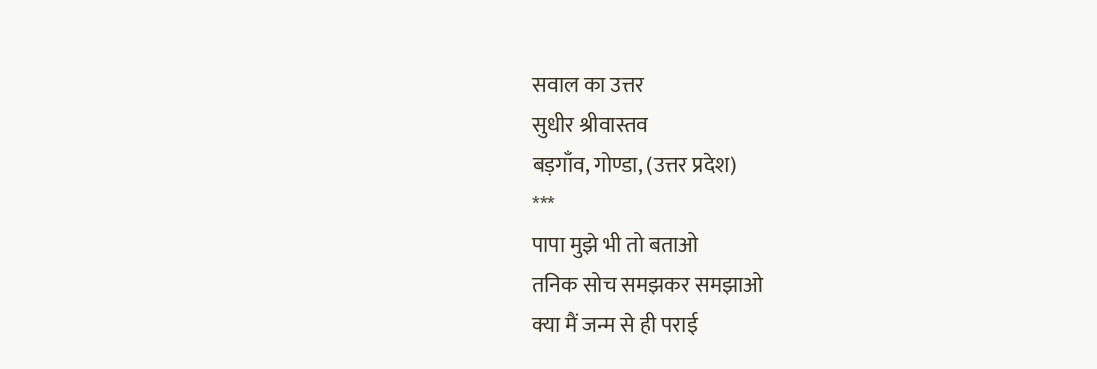सवाल का उत्तर
सुधीर श्रीवास्तव
बड़गाँव, गोण्डा, (उत्तर प्रदेश)
***
पापा मुझे भी तो बताओ
तनिक सोच समझकर समझाओ
क्या मैं जन्म से ही पराई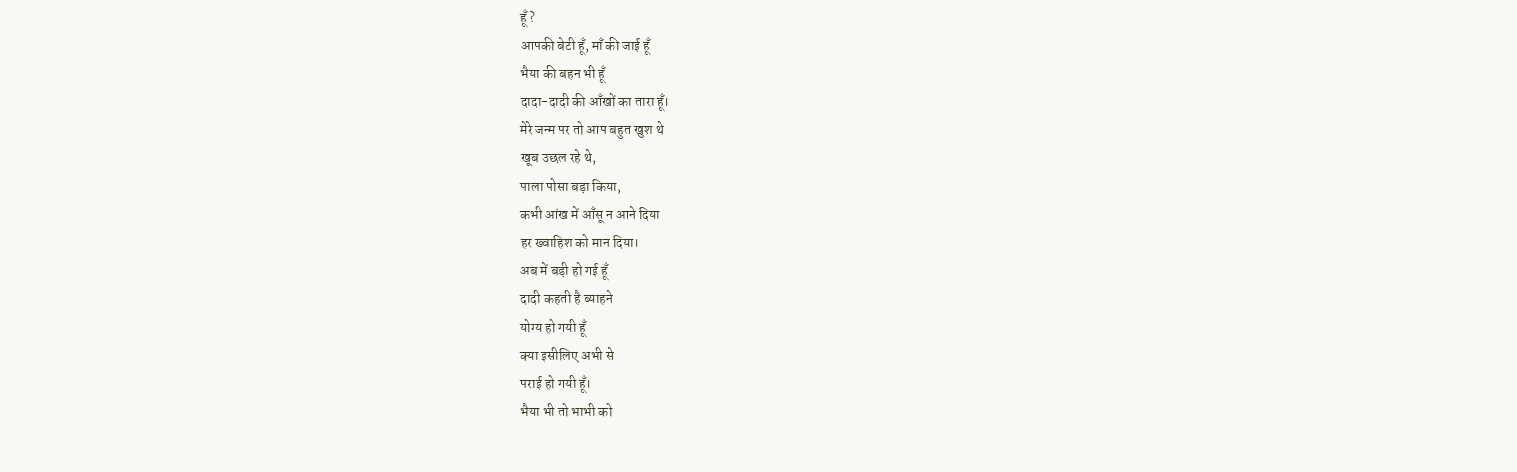हूँ?
आपकी बेटी हूँ, माँ की जाई हूँ
भैया की बहन भी हूँ
दादा-दादी की आँखों का तारा हूँ।
मेरे जन्म पर तो आप बहुत खुश थे
खूब उछल रहे थे,
पाला पोसा बड़ा किया,
कभी आंख में आँसू न आने दिया
हर ख्वाहिश को मान दिया।
अब में बड़ी हो गई हूँ
दादी कहती है ब्याहने
योग्य हो गयी हूँ
क्या इसीलिए अभी से
पराई हो गयी हूँ।
भैया भी तो भाभी को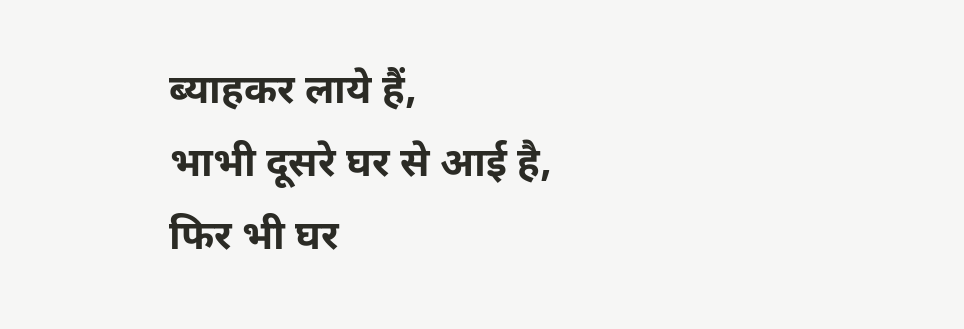ब्याहकर लाये हैं,
भाभी दूसरे घर से आई है,
फिर भी घर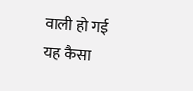वाली हो गई
यह कैसा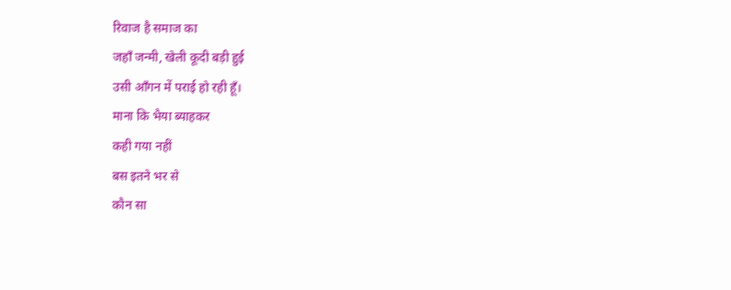रिवाज है समाज का
जहाँ जन्मी, खेली कूदी बड़ी हुई
उसी आँगन में पराई हो रही हूँ।
माना कि भैया ब्याहकर
कही गया नहीं
बस इतने भर से
कौन सा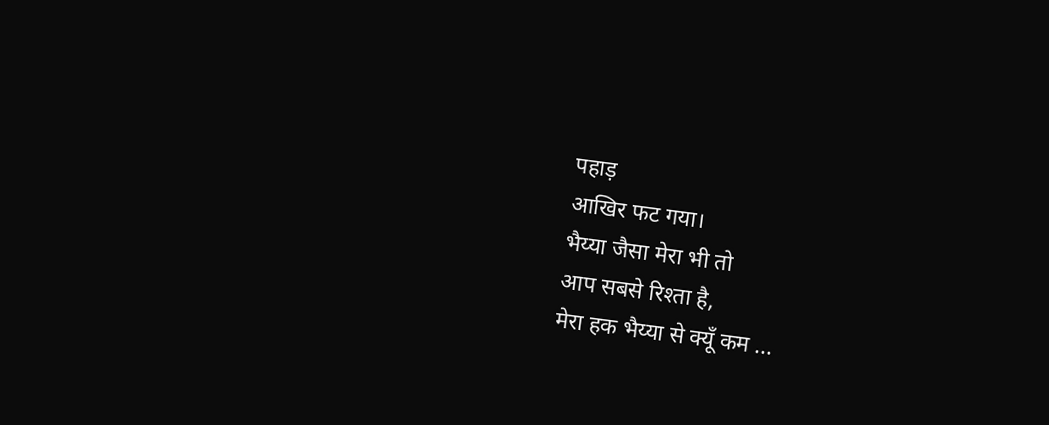पहाड़
आखिर फट गया।
भैय्या जैसा मेरा भी तो
आप सबसे रिश्ता है,
मेरा हक भैय्या से क्यूँ कम ...